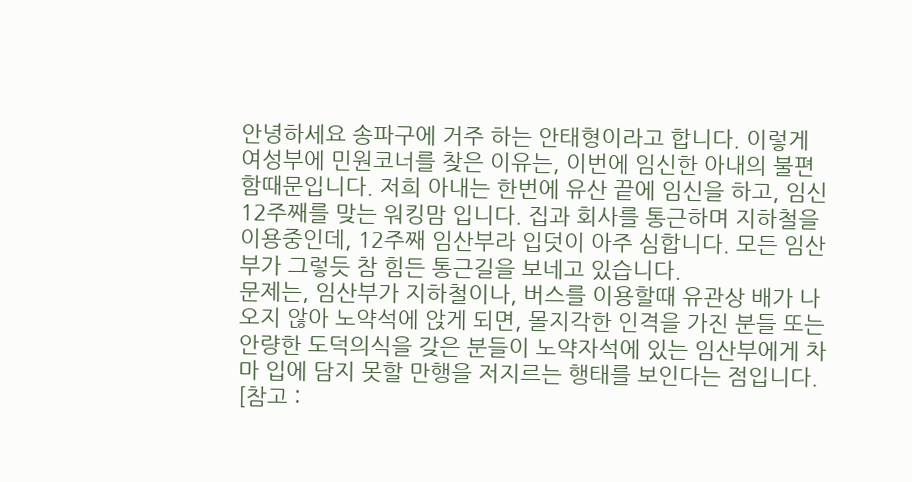안녕하세요 송파구에 거주 하는 안태형이라고 합니다. 이렇게 여성부에 민원코너를 찾은 이유는, 이번에 임신한 아내의 불편함때문입니다. 저희 아내는 한번에 유산 끝에 임신을 하고, 임신 12주째를 맞는 워킹맘 입니다. 집과 회사를 통근하며 지하철을 이용중인데, 12주째 임산부라 입덧이 아주 심합니다. 모든 임산부가 그렇듯 참 힘든 통근길을 보네고 있습니다.
문제는, 임산부가 지하철이나, 버스를 이용할때 유관상 배가 나오지 않아 노약석에 앉게 되면, 몰지각한 인격을 가진 분들 또는 안량한 도덕의식을 갖은 분들이 노약자석에 있는 임산부에게 차마 입에 담지 못할 만행을 저지르는 행태를 보인다는 점입니다. [참고 :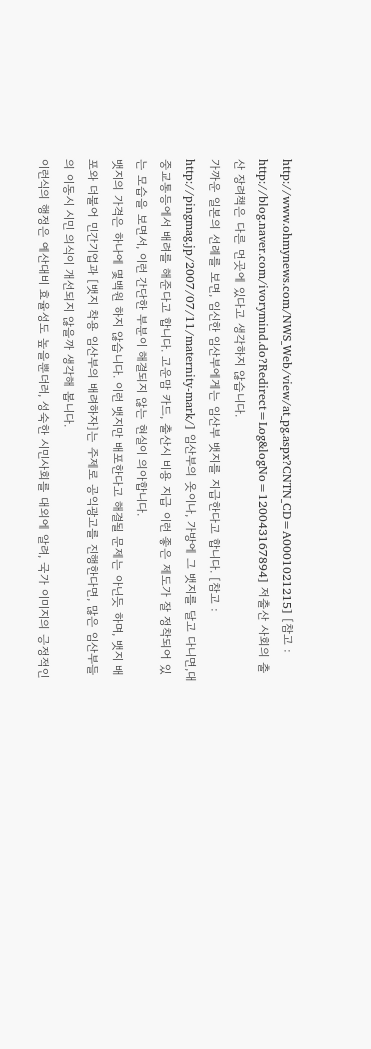http://www.ohmynews.com/NWS_Web/view/at_pg.aspx?CNTN_CD=A0001021215] [참고 : http://blog.naver.com/ivorymind.do?Redirect=Log&logNo=120043167894] 저출산 사회의 출산 장려책은 다른 먼곳에 있다고 생각하지 않습니다.
가까운 일본의 선례를 보면, 임신한 임산부에게는 임산부 뱃지를 지급한다고 합니다. [참고 : http://pingmag.jp/2007/07/11/maternity-mark/] 임산부의 옷이나, 가방에 그 뱃지를 달고 다니면,대중교통등에서 배려를 해준다고 합니다. 고운맘 카드, 출산시 비용 지급 이런 좋은 제도가 잘 정착되어 있는 모습을 보면서, 이런 간단한 부분이 해결되지 않는 현실이 의아합니다.
뱃지의 가격은 하나에 몇백원 하지 않습니다. 이런 뱃지만 배포한다고 해결될 문제는 아닌듯 하며, 뱃지 배포와 더불어 민간기업과 [뱃지 착용 임산부의 배려하자]는 주제로 공익광고를 진행한다면, 많은 임산부들의 이동시 시민 의식이 개선되지 않을까 생각해 봅니다.
이런식의 행정은 예산대비 효율성도 높을뿐더러, 성숙한 시민사회를 대외에 알려, 국가 이미지의 긍정적인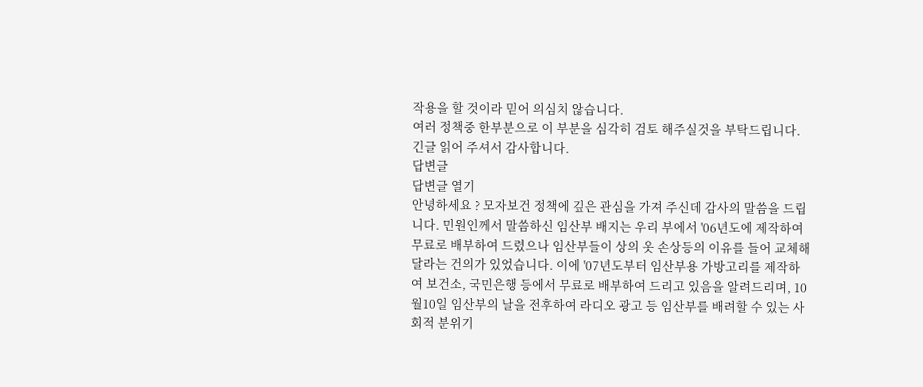작용을 할 것이라 믿어 의심치 않습니다.
여러 정책중 한부분으로 이 부분을 심각히 검토 해주실것을 부탁드립니다.
긴글 읽어 주셔서 감사합니다.
답변글
답변글 열기
안녕하세요 ? 모자보건 정책에 깊은 관심을 가져 주신데 감사의 말씀을 드립니다. 민원인께서 말씀하신 임산부 배지는 우리 부에서 '06년도에 제작하여 무료로 배부하여 드렸으나 임산부들이 상의 옷 손상등의 이유를 들어 교체해달라는 건의가 있었습니다. 이에 '07년도부터 임산부용 가방고리를 제작하여 보건소, 국민은행 등에서 무료로 배부하여 드리고 있음을 알려드리며, 10월10일 임산부의 날을 전후하여 라디오 광고 등 임산부를 배려할 수 있는 사회적 분위기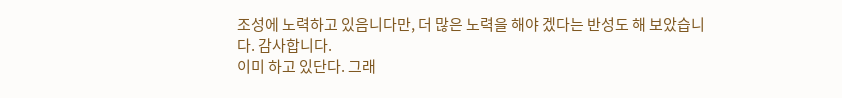조성에 노력하고 있음니다만, 더 많은 노력을 해야 겠다는 반성도 해 보았습니다. 감사합니다.
이미 하고 있단다. 그래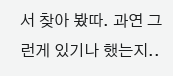서 찾아 봤따. 과연 그런게 있기나 했는지..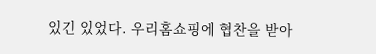있긴 있었다. 우리홈쇼핑에 협찬을 받아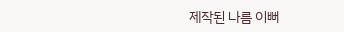제작된 나름 이뻐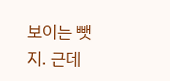보이는 뺏지. 근데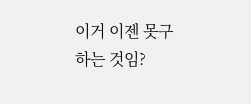이거 이젠 못구하는 것임?